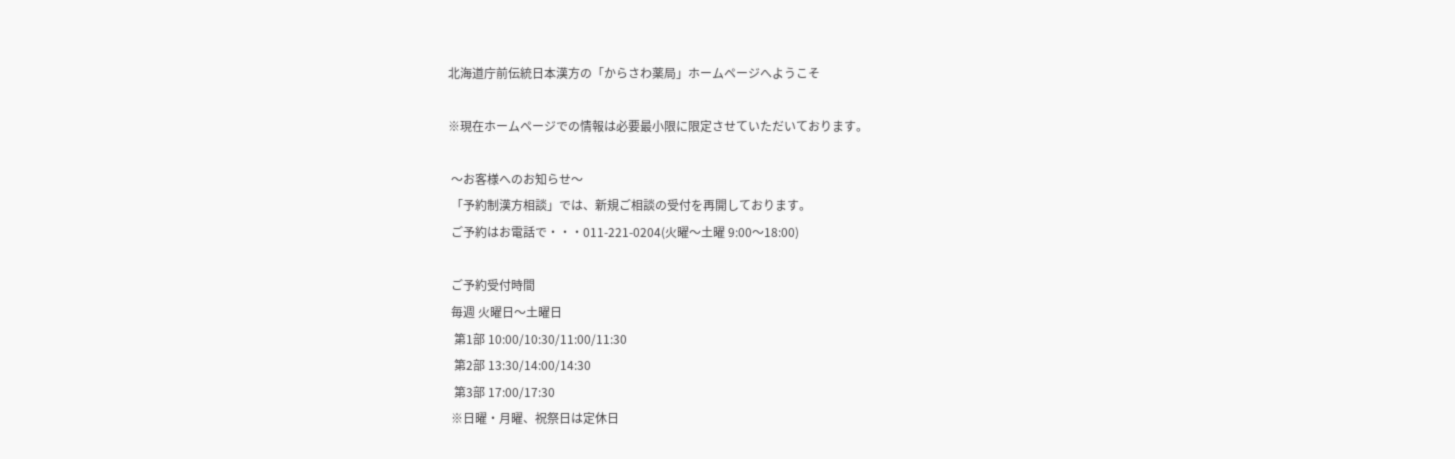北海道庁前伝統日本漢方の「からさわ薬局」ホームページへようこそ

※現在ホームページでの情報は必要最小限に限定させていただいております。

 〜お客様へのお知らせ〜
 「予約制漢方相談」では、新規ご相談の受付を再開しております。
 ご予約はお電話で・・・011-221-0204(火曜〜土曜 9:00〜18:00)

 ご予約受付時間
 毎週 火曜日〜土曜日
  第1部 10:00/10:30/11:00/11:30
  第2部 13:30/14:00/14:30
  第3部 17:00/17:30
 ※日曜・月曜、祝祭日は定休日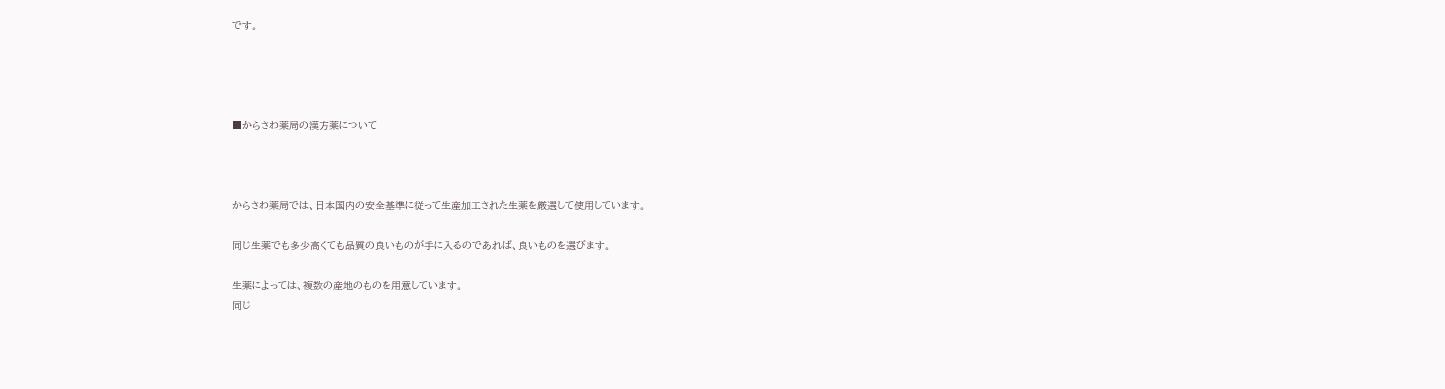です。




■からさわ薬局の漢方薬について



からさわ薬局では、日本国内の安全基準に従って生産加工された生薬を厳選して使用しています。

同じ生薬でも多少高くても品質の良いものが手に入るのであれば、良いものを選びます。

生薬によっては、複数の産地のものを用意しています。
同じ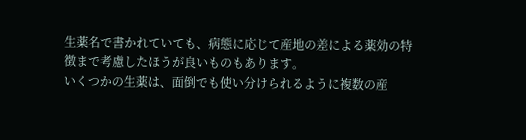生薬名で書かれていても、病態に応じて産地の差による薬効の特徴まで考慮したほうが良いものもあります。
いくつかの生薬は、面倒でも使い分けられるように複数の産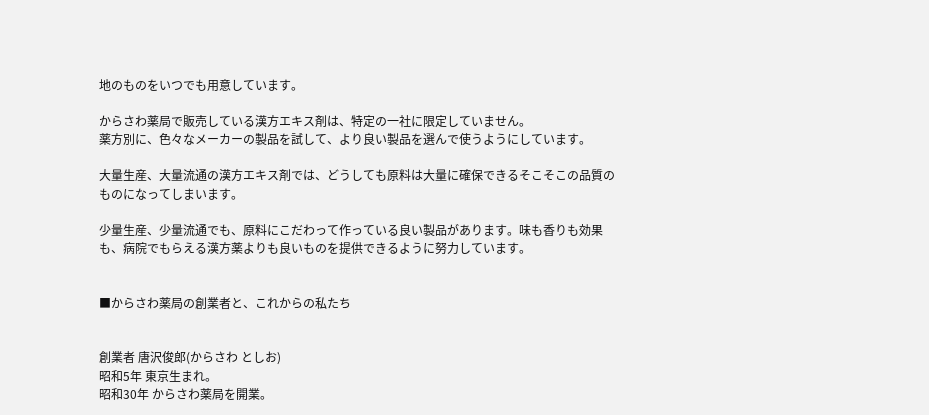地のものをいつでも用意しています。

からさわ薬局で販売している漢方エキス剤は、特定の一社に限定していません。
薬方別に、色々なメーカーの製品を試して、より良い製品を選んで使うようにしています。

大量生産、大量流通の漢方エキス剤では、どうしても原料は大量に確保できるそこそこの品質のものになってしまいます。

少量生産、少量流通でも、原料にこだわって作っている良い製品があります。味も香りも効果も、病院でもらえる漢方薬よりも良いものを提供できるように努力しています。


■からさわ薬局の創業者と、これからの私たち


創業者 唐沢俊郎(からさわ としお)
昭和5年 東京生まれ。
昭和30年 からさわ薬局を開業。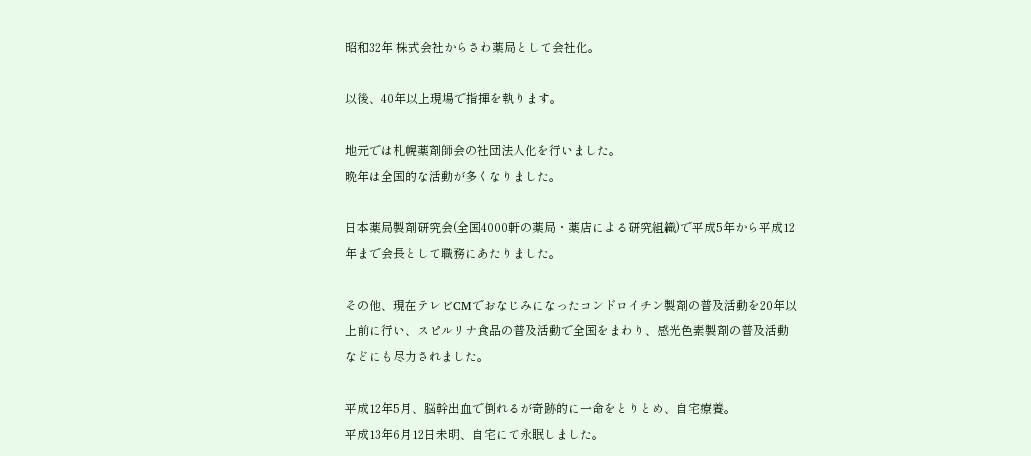昭和32年 株式会社からさわ薬局として会社化。

以後、40年以上現場で指揮を執ります。

地元では札幌薬剤師会の社団法人化を行いました。
晩年は全国的な活動が多くなりました。

日本薬局製剤研究会(全国4000軒の薬局・薬店による研究組織)で平成5年から平成12年まで会長として職務にあたりました。

その他、現在テレビCMでおなじみになったコンドロイチン製剤の普及活動を20年以上前に行い、スピルリナ食品の普及活動で全国をまわり、感光色素製剤の普及活動などにも尽力されました。

平成12年5月、脳幹出血で倒れるが奇跡的に一命をとりとめ、自宅療養。
平成13年6月12日未明、自宅にて永眠しました。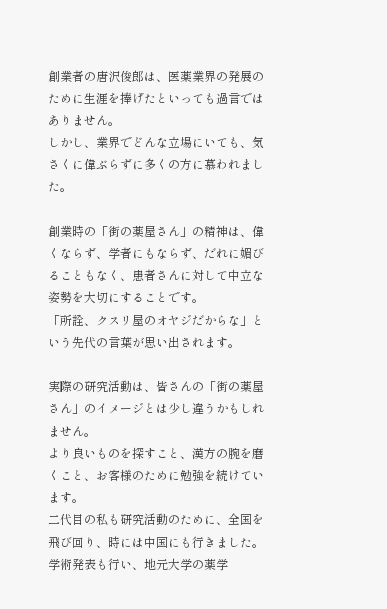創業者の唐沢俊郎は、医薬業界の発展のために生涯を捧げたといっても過言ではありません。
しかし、業界でどんな立場にいても、気さくに偉ぶらずに多くの方に慕われました。

創業時の「街の薬屋さん」の精神は、偉くならず、学者にもならず、だれに媚びることもなく、患者さんに対して中立な姿勢を大切にすることです。
「所詮、クスリ屋のオヤジだからな」という先代の言葉が思い出されます。

実際の研究活動は、皆さんの「街の薬屋さん」のイメージとは少し違うかもしれません。
より良いものを探すこと、漢方の腕を磨くこと、お客様のために勉強を続けています。
二代目の私も研究活動のために、全国を飛び回り、時には中国にも行きました。学術発表も行い、地元大学の薬学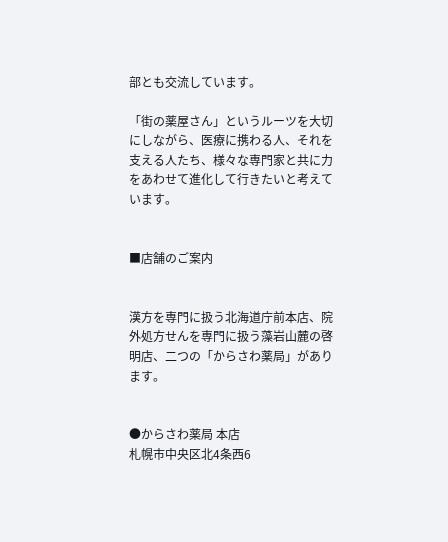部とも交流しています。

「街の薬屋さん」というルーツを大切にしながら、医療に携わる人、それを支える人たち、様々な専門家と共に力をあわせて進化して行きたいと考えています。


■店舗のご案内


漢方を専門に扱う北海道庁前本店、院外処方せんを専門に扱う藻岩山麓の啓明店、二つの「からさわ薬局」があります。


●からさわ薬局 本店
札幌市中央区北4条西6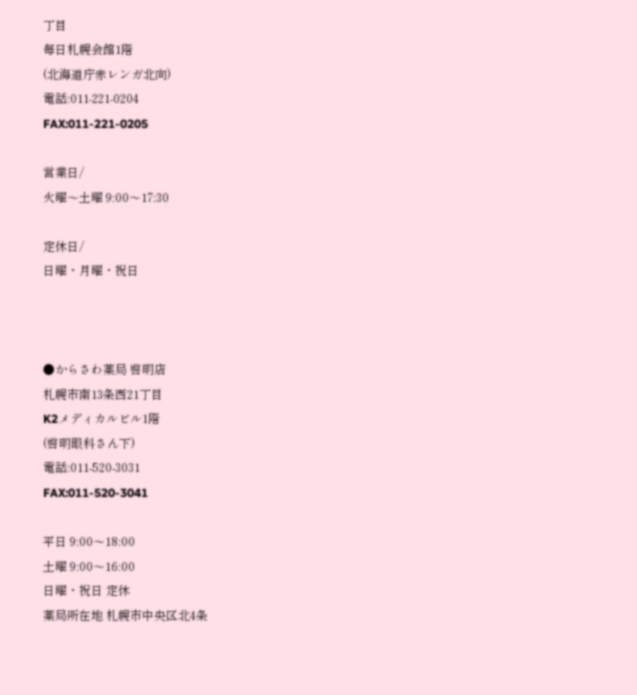丁目
毎日札幌会館1階
(北海道庁赤レンガ北向)
電話:011-221-0204
FAX:011-221-0205

営業日/
火曜〜土曜 9:00〜17:30

定休日/
日曜・月曜・祝日



●からさわ薬局 啓明店
札幌市南13条西21丁目
K2メディカルビル1階
(啓明眼科さん下)
電話:011-520-3031
FAX:011-520-3041

平日 9:00〜18:00
土曜 9:00〜16:00
日曜・祝日 定休
薬局所在地 札幌市中央区北4条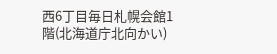西6丁目毎日札幌会館1階(北海道庁北向かい)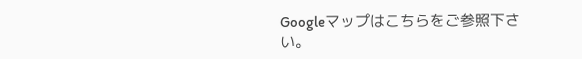Googleマップはこちらをご参照下さい。